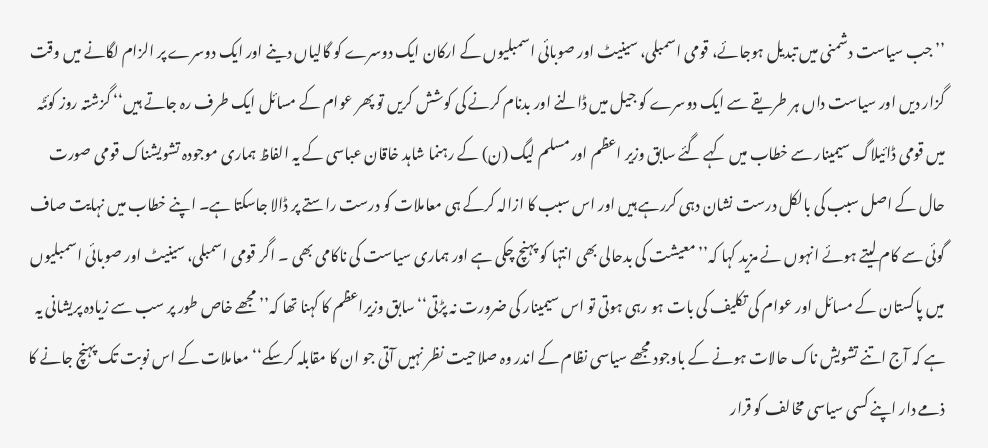’’ جب سیاست دشمنی میں تبدیل ہوجائے، قومی اسمبلی، سینیٹ اور صوبائی اسمبلیوں کے ارکان ایک دوسرے کو گالیاں دینے اور ایک دوسرے پر الزام لگانے میں وقت گزار دیں اور سیاست داں ہر طریقے سے ایک دوسرے کو جیل میں ڈالنے اور بدنام کرنے کی کوشش کریں تو پھر عوام کے مسائل ایک طرف رہ جاتے ہیں‘‘ گزشتہ روز کوئٹہ میں قومی ڈائیلاگ سیمینار سے خطاب میں کہے گئے سابق وزیر اعظم اور مسلم لیگ (ن) کے رہنما شاہد خاقان عباسی کے یہ الفاظ ہماری موجودہ تشویشناک قومی صورت حال کے اصل سبب کی بالکل درست نشان دہی کررہے ہیں اور اس سبب کا ازالہ کرکے ہی معاملات کو درست راستے پر ڈالا جاسکتا ہے۔ اپنے خطاب میں نہایت صاف گوئی سے کام لیتے ہوئے انہوں نے مزید کہا کہ’’ معیشت کی بدحالی بھی انتہا کو پہنچ چکی ہے اور ہماری سیاست کی ناکامی بھی ۔ اگر قومی اسمبلی، سینیٹ اور صوبائی اسمبلیوں میں پاکستان کے مسائل اور عوام کی تکلیف کی بات ہو رہی ہوتی تو اس سیمینار کی ضرورت نہ پڑتی‘‘ سابق وزیراعظم کا کہنا تھا کہ’’ مجھے خاص طور پر سب سے زیادہ پریشانی یہ ہے کہ آج اتنے تشویش ناک حالات ہونے کے باوجود مجھے سیاسی نظام کے اندر وہ صلاحیت نظر نہیں آتی جو ان کا مقابلہ کرسکے‘‘معاملات کے اس نوبت تک پہنچ جانے کا ذمے دار اپنے کسی سیاسی مخالف کو قرار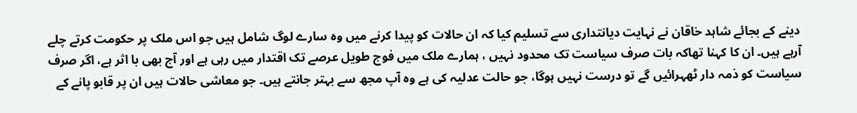دینے کے بجائے شاہد خاقان نے نہایت دیانتداری سے تسلیم کیا کہ ان حالات کو پیدا کرنے میں وہ سارے لوگ شامل ہیں جو اس ملک پر حکومت کرتے چلے آرہے ہیں۔ ان کا کہنا تھاکہ بات صرف سیاست تک محدود نہیں ، ہمارے ملک میں فوج طویل عرصے تک اقتدار میں رہی ہے اور آج بھی با اثر ہے، اگر صرف سیاست کو ذمہ دار ٹھہرائیں گے تو درست نہیں ہوگا، جو حالت عدلیہ کی ہے وہ آپ مجھ سے بہتر جانتے ہیں۔ جو معاشی حالات ہیں ان پر قابو پانے کے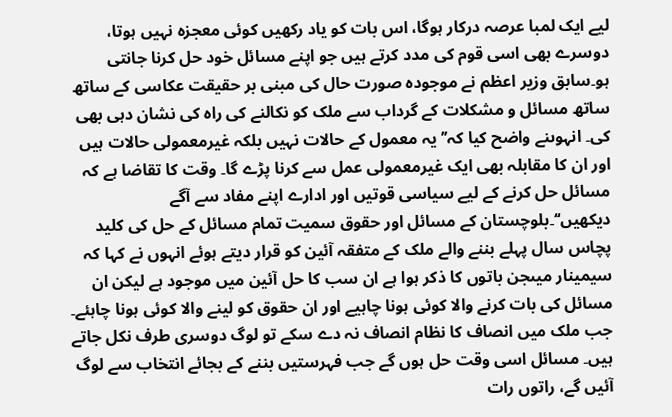لیے ایک لمبا عرصہ درکار ہوگا، اس بات کو یاد رکھیں کوئی معجزہ نہیں ہوتا، دوسرے بھی اسی قوم کی مدد کرتے ہیں جو اپنے مسائل خود حل کرنا جانتی ہو۔سابق وزیر اعظم نے موجودہ صورت حال کی مبنی بر حقیقت عکاسی کے ساتھ ساتھ مسائل و مشکلات کے گرداب سے ملک کو نکالنے کی راہ کی نشان دہی بھی کی۔ انہوںنے واضح کیا کہ’’ یہ معمول کے حالات نہیں بلکہ غیرمعمولی حالات ہیں اور ان کا مقابلہ بھی ایک غیرمعمولی عمل سے کرنا پڑے گا۔ وقت کا تقاضا ہے کہ مسائل حل کرنے کے لیے سیاسی قوتیں اور ادارے اپنے مفاد سے آگے دیکھیں‘‘۔بلوچستان کے مسائل اور حقوق سمیت تمام مسائل کے حل کی کلید پچاس سال پہلے بننے والے ملک کے متفقہ آئین کو قرار دیتے ہوئے انہوں نے کہا کہ سیمینار میںجن باتوں کا ذکر ہوا ہے ان سب کا حل آئین میں موجود ہے لیکن ان مسائل کی بات کرنے والا کوئی ہونا چاہیے اور ان حقوق کو لینے والا کوئی ہونا چاہئے۔ جب ملک میں انصاف کا نظام انصاف نہ دے سکے تو لوگ دوسری طرف نکل جاتے ہیں۔ مسائل اسی وقت حل ہوں گے جب فہرستیں بننے کے بجائے انتخاب سے لوگ آئیں گے، راتوں رات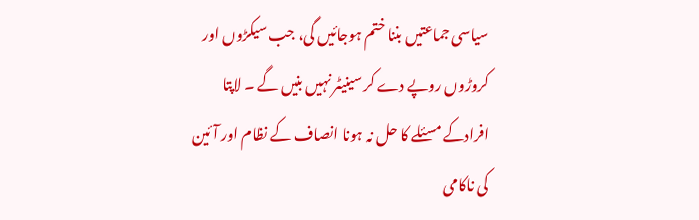سیاسی جماعتیں بننا ختم ہوجائیں گی، جب سیکڑوں اور کروڑوں روپے دے کر سینیٹر نہیں بنیں گے ۔ لاپتا افرادکے مسئلے کا حل نہ ہونا انصاف کے نظام اور آئین کی ناکامی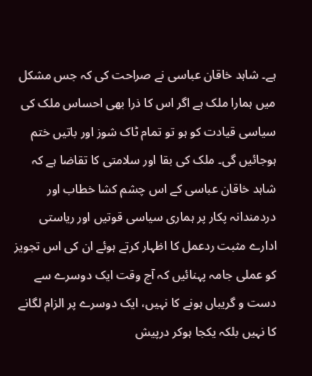ہے۔ شاہد خاقان عباسی نے صراحت کی کہ جس مشکل میں ہمارا ملک ہے اگر اس کا ذرا بھی احساس ملک کی سیاسی قیادت کو ہو تو تمام ٹاک شوز اور باتیں ختم ہوجائیں گی۔ ملک کی بقا اور سلامتی کا تقاضا ہے کہ شاہد خاقان عباسی کے اس چشم کشا خطاب اور دردمندانہ پکار پر ہماری سیاسی قوتیں اور ریاستی ادارے مثبت ردعمل کا اظہار کرتے ہوئے ان کی اس تجویز کو عملی جامہ پہنائیں کہ آج وقت ایک دوسرے سے دست و گریباں ہونے کا نہیں، ایک دوسرے پر الزام لگانے کا نہیں بلکہ یکجا ہوکر درپیش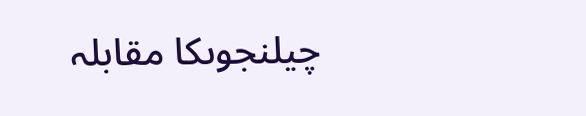چیلنجوںکا مقابلہ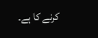کرنے کا ہے۔